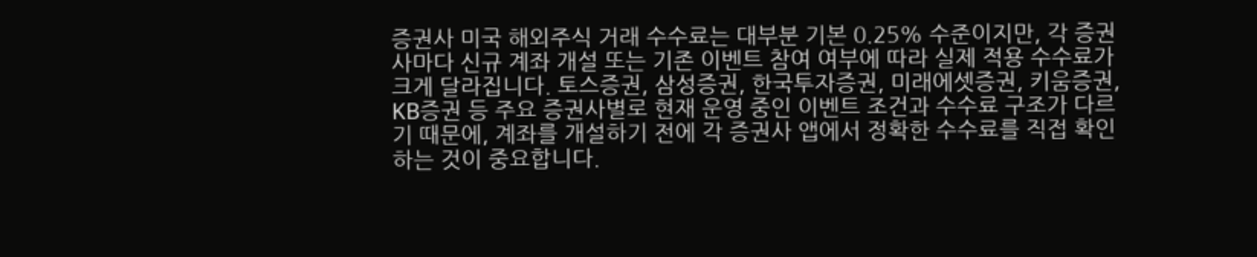증권사 미국 해외주식 거래 수수료는 대부분 기본 0.25% 수준이지만, 각 증권사마다 신규 계좌 개설 또는 기존 이벤트 참여 여부에 따라 실제 적용 수수료가 크게 달라집니다. 토스증권, 삼성증권, 한국투자증권, 미래에셋증권, 키움증권, KB증권 등 주요 증권사별로 현재 운영 중인 이벤트 조건과 수수료 구조가 다르기 때문에, 계좌를 개설하기 전에 각 증권사 앱에서 정확한 수수료를 직접 확인하는 것이 중요합니다.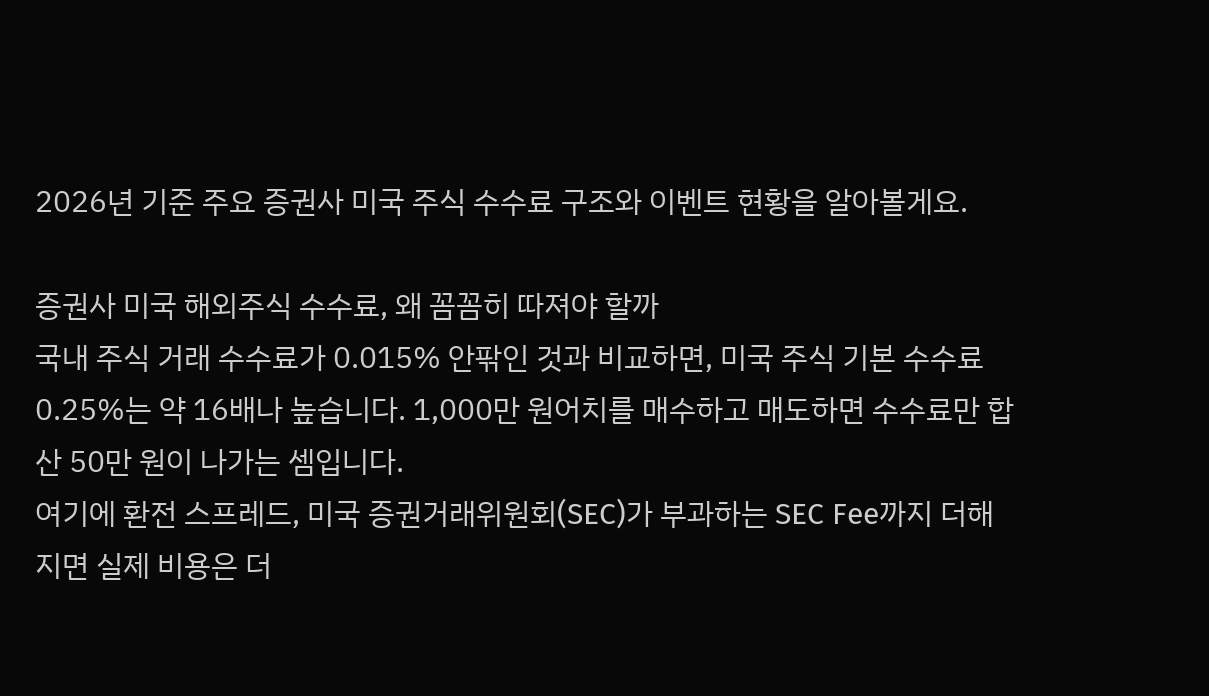2026년 기준 주요 증권사 미국 주식 수수료 구조와 이벤트 현황을 알아볼게요.

증권사 미국 해외주식 수수료, 왜 꼼꼼히 따져야 할까
국내 주식 거래 수수료가 0.015% 안팎인 것과 비교하면, 미국 주식 기본 수수료 0.25%는 약 16배나 높습니다. 1,000만 원어치를 매수하고 매도하면 수수료만 합산 50만 원이 나가는 셈입니다.
여기에 환전 스프레드, 미국 증권거래위원회(SEC)가 부과하는 SEC Fee까지 더해지면 실제 비용은 더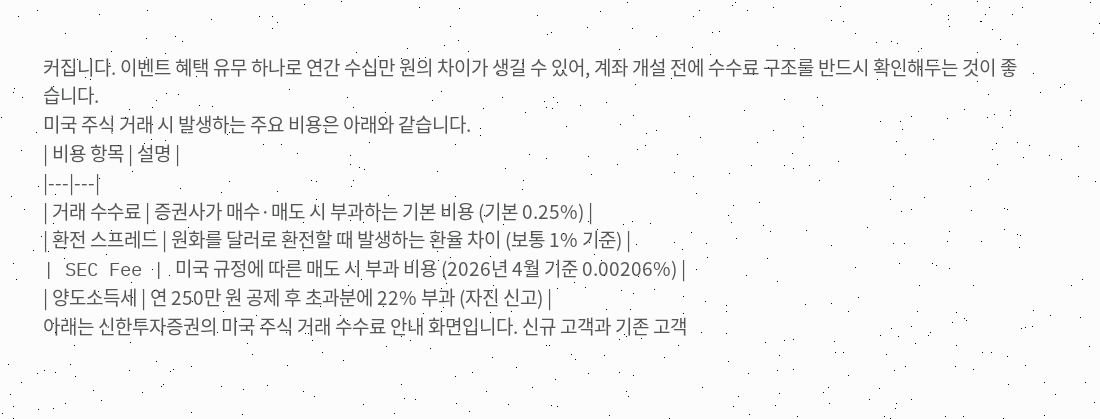커집니다. 이벤트 혜택 유무 하나로 연간 수십만 원의 차이가 생길 수 있어, 계좌 개설 전에 수수료 구조를 반드시 확인해두는 것이 좋습니다.
미국 주식 거래 시 발생하는 주요 비용은 아래와 같습니다.
| 비용 항목 | 설명 |
|---|---|
| 거래 수수료 | 증권사가 매수·매도 시 부과하는 기본 비용 (기본 0.25%) |
| 환전 스프레드 | 원화를 달러로 환전할 때 발생하는 환율 차이 (보통 1% 기준) |
| SEC Fee | 미국 규정에 따른 매도 시 부과 비용 (2026년 4월 기준 0.00206%) |
| 양도소득세 | 연 250만 원 공제 후 초과분에 22% 부과 (자진 신고) |
아래는 신한투자증권의 미국 주식 거래 수수료 안내 화면입니다. 신규 고객과 기존 고객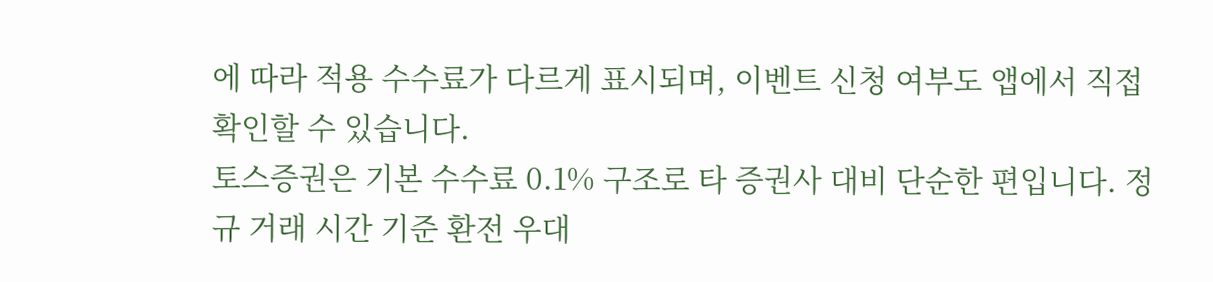에 따라 적용 수수료가 다르게 표시되며, 이벤트 신청 여부도 앱에서 직접 확인할 수 있습니다.
토스증권은 기본 수수료 0.1% 구조로 타 증권사 대비 단순한 편입니다. 정규 거래 시간 기준 환전 우대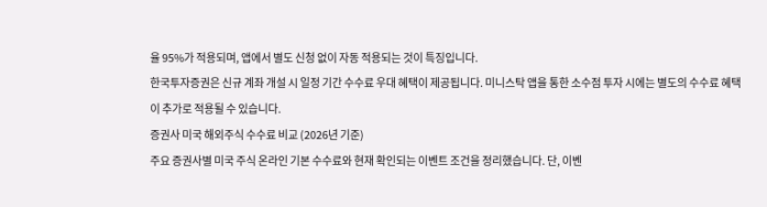율 95%가 적용되며, 앱에서 별도 신청 없이 자동 적용되는 것이 특징입니다.
한국투자증권은 신규 계좌 개설 시 일정 기간 수수료 우대 혜택이 제공됩니다. 미니스탁 앱을 통한 소수점 투자 시에는 별도의 수수료 혜택이 추가로 적용될 수 있습니다.
증권사 미국 해외주식 수수료 비교 (2026년 기준)
주요 증권사별 미국 주식 온라인 기본 수수료와 현재 확인되는 이벤트 조건을 정리했습니다. 단, 이벤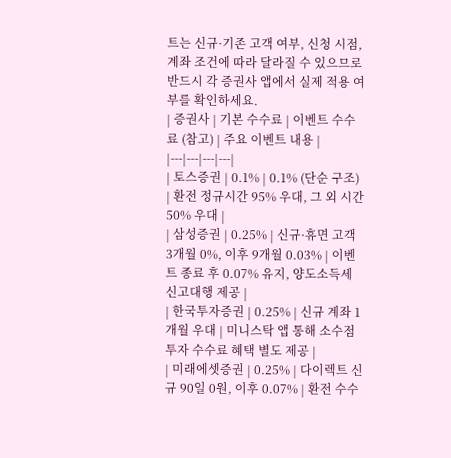트는 신규·기존 고객 여부, 신청 시점, 계좌 조건에 따라 달라질 수 있으므로 반드시 각 증권사 앱에서 실제 적용 여부를 확인하세요.
| 증권사 | 기본 수수료 | 이벤트 수수료 (참고) | 주요 이벤트 내용 |
|---|---|---|---|
| 토스증권 | 0.1% | 0.1% (단순 구조) | 환전 정규시간 95% 우대, 그 외 시간 50% 우대 |
| 삼성증권 | 0.25% | 신규·휴면 고객 3개월 0%, 이후 9개월 0.03% | 이벤트 종료 후 0.07% 유지, 양도소득세 신고대행 제공 |
| 한국투자증권 | 0.25% | 신규 계좌 1개월 우대 | 미니스탁 앱 통해 소수점 투자 수수료 혜택 별도 제공 |
| 미래에셋증권 | 0.25% | 다이렉트 신규 90일 0원, 이후 0.07% | 환전 수수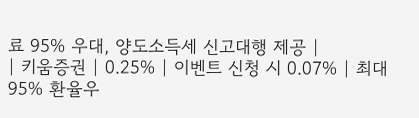료 95% 우대, 양도소득세 신고대행 제공 |
| 키움증권 | 0.25% | 이벤트 신청 시 0.07% | 최대 95% 환율우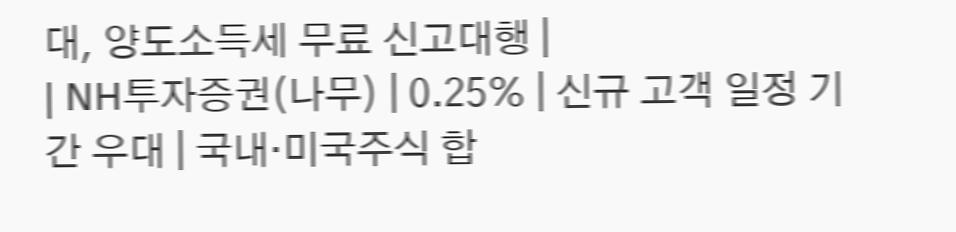대, 양도소득세 무료 신고대행 |
| NH투자증권(나무) | 0.25% | 신규 고객 일정 기간 우대 | 국내·미국주식 합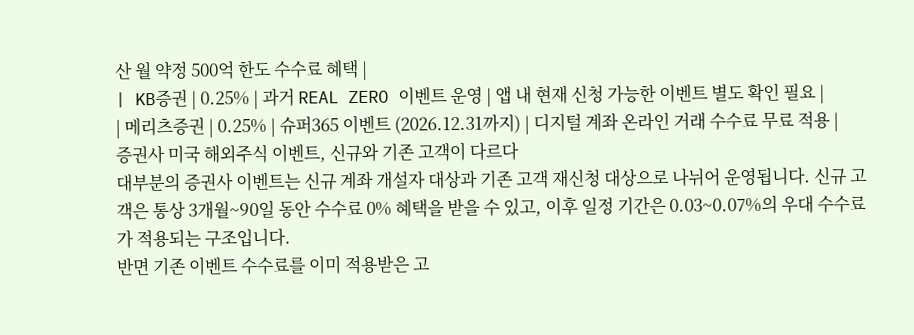산 월 약정 500억 한도 수수료 혜택 |
| KB증권 | 0.25% | 과거 REAL ZERO 이벤트 운영 | 앱 내 현재 신청 가능한 이벤트 별도 확인 필요 |
| 메리츠증권 | 0.25% | 슈퍼365 이벤트 (2026.12.31까지) | 디지털 계좌 온라인 거래 수수료 무료 적용 |
증권사 미국 해외주식 이벤트, 신규와 기존 고객이 다르다
대부분의 증권사 이벤트는 신규 계좌 개설자 대상과 기존 고객 재신청 대상으로 나뉘어 운영됩니다. 신규 고객은 통상 3개월~90일 동안 수수료 0% 혜택을 받을 수 있고, 이후 일정 기간은 0.03~0.07%의 우대 수수료가 적용되는 구조입니다.
반면 기존 이벤트 수수료를 이미 적용받은 고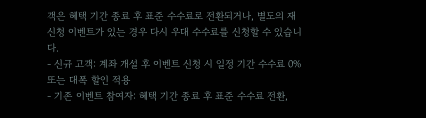객은 혜택 기간 종료 후 표준 수수료로 전환되거나, 별도의 재신청 이벤트가 있는 경우 다시 우대 수수료를 신청할 수 있습니다.
- 신규 고객: 계좌 개설 후 이벤트 신청 시 일정 기간 수수료 0% 또는 대폭 할인 적용
- 기존 이벤트 참여자: 혜택 기간 종료 후 표준 수수료 전환,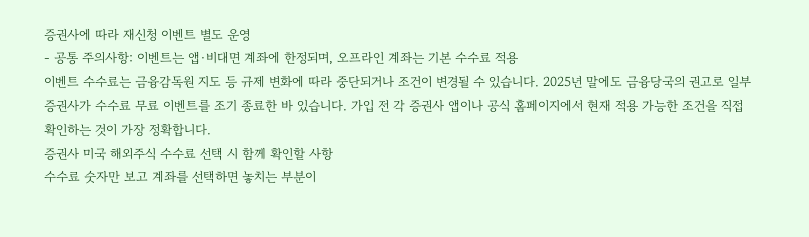증권사에 따라 재신청 이벤트 별도 운영
- 공통 주의사항: 이벤트는 앱·비대면 계좌에 한정되며, 오프라인 계좌는 기본 수수료 적용
이벤트 수수료는 금융감독원 지도 등 규제 변화에 따라 중단되거나 조건이 변경될 수 있습니다. 2025년 말에도 금융당국의 권고로 일부 증권사가 수수료 무료 이벤트를 조기 종료한 바 있습니다. 가입 전 각 증권사 앱이나 공식 홈페이지에서 현재 적용 가능한 조건을 직접 확인하는 것이 가장 정확합니다.
증권사 미국 해외주식 수수료 선택 시 함께 확인할 사항
수수료 숫자만 보고 계좌를 선택하면 놓치는 부분이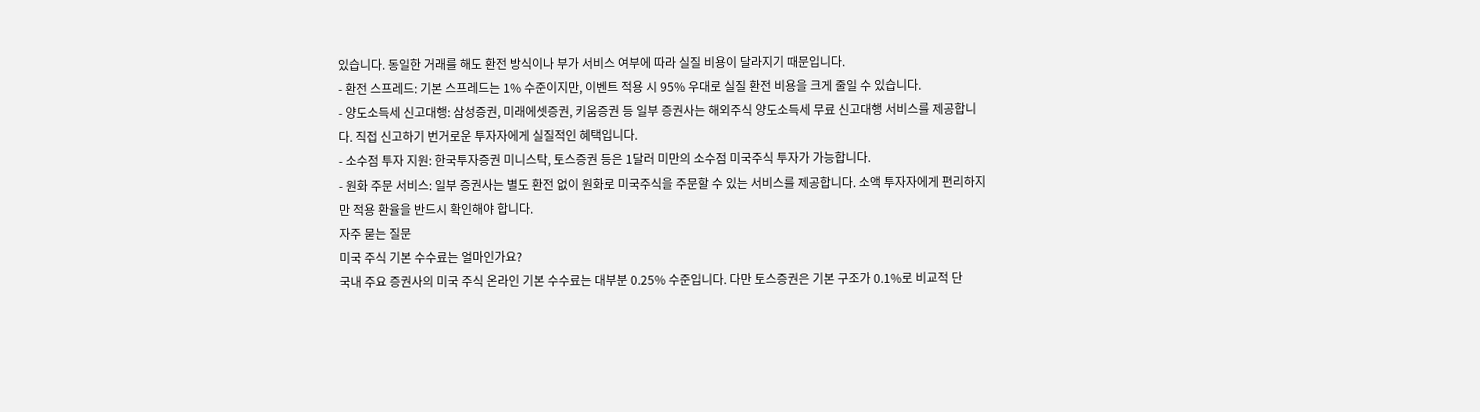있습니다. 동일한 거래를 해도 환전 방식이나 부가 서비스 여부에 따라 실질 비용이 달라지기 때문입니다.
- 환전 스프레드: 기본 스프레드는 1% 수준이지만, 이벤트 적용 시 95% 우대로 실질 환전 비용을 크게 줄일 수 있습니다.
- 양도소득세 신고대행: 삼성증권, 미래에셋증권, 키움증권 등 일부 증권사는 해외주식 양도소득세 무료 신고대행 서비스를 제공합니다. 직접 신고하기 번거로운 투자자에게 실질적인 혜택입니다.
- 소수점 투자 지원: 한국투자증권 미니스탁, 토스증권 등은 1달러 미만의 소수점 미국주식 투자가 가능합니다.
- 원화 주문 서비스: 일부 증권사는 별도 환전 없이 원화로 미국주식을 주문할 수 있는 서비스를 제공합니다. 소액 투자자에게 편리하지만 적용 환율을 반드시 확인해야 합니다.
자주 묻는 질문
미국 주식 기본 수수료는 얼마인가요?
국내 주요 증권사의 미국 주식 온라인 기본 수수료는 대부분 0.25% 수준입니다. 다만 토스증권은 기본 구조가 0.1%로 비교적 단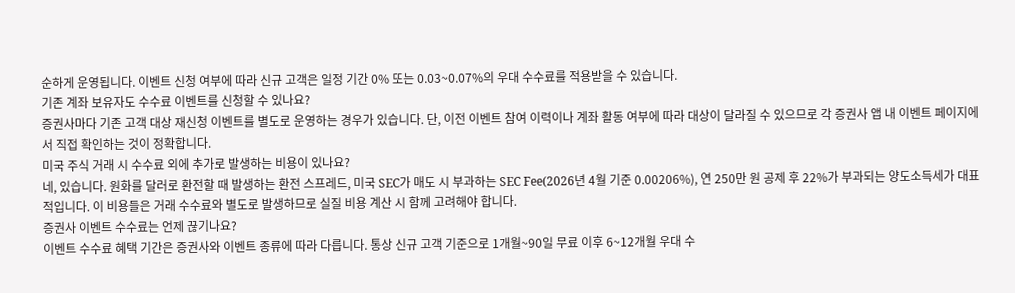순하게 운영됩니다. 이벤트 신청 여부에 따라 신규 고객은 일정 기간 0% 또는 0.03~0.07%의 우대 수수료를 적용받을 수 있습니다.
기존 계좌 보유자도 수수료 이벤트를 신청할 수 있나요?
증권사마다 기존 고객 대상 재신청 이벤트를 별도로 운영하는 경우가 있습니다. 단, 이전 이벤트 참여 이력이나 계좌 활동 여부에 따라 대상이 달라질 수 있으므로 각 증권사 앱 내 이벤트 페이지에서 직접 확인하는 것이 정확합니다.
미국 주식 거래 시 수수료 외에 추가로 발생하는 비용이 있나요?
네, 있습니다. 원화를 달러로 환전할 때 발생하는 환전 스프레드, 미국 SEC가 매도 시 부과하는 SEC Fee(2026년 4월 기준 0.00206%), 연 250만 원 공제 후 22%가 부과되는 양도소득세가 대표적입니다. 이 비용들은 거래 수수료와 별도로 발생하므로 실질 비용 계산 시 함께 고려해야 합니다.
증권사 이벤트 수수료는 언제 끊기나요?
이벤트 수수료 혜택 기간은 증권사와 이벤트 종류에 따라 다릅니다. 통상 신규 고객 기준으로 1개월~90일 무료 이후 6~12개월 우대 수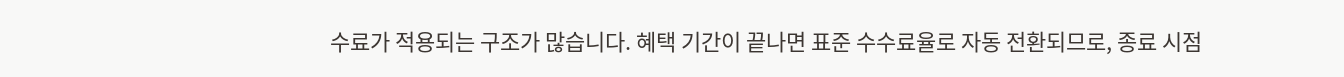수료가 적용되는 구조가 많습니다. 혜택 기간이 끝나면 표준 수수료율로 자동 전환되므로, 종료 시점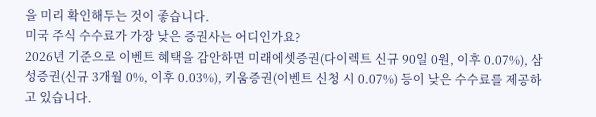을 미리 확인해두는 것이 좋습니다.
미국 주식 수수료가 가장 낮은 증권사는 어디인가요?
2026년 기준으로 이벤트 혜택을 감안하면 미래에셋증권(다이렉트 신규 90일 0원, 이후 0.07%), 삼성증권(신규 3개월 0%, 이후 0.03%), 키움증권(이벤트 신청 시 0.07%) 등이 낮은 수수료를 제공하고 있습니다.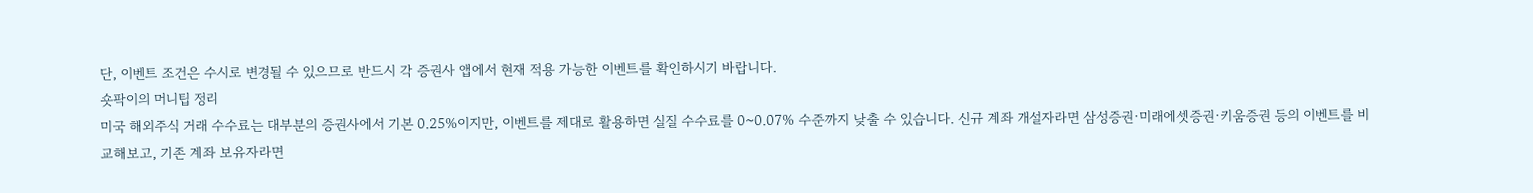단, 이벤트 조건은 수시로 변경될 수 있으므로 반드시 각 증권사 앱에서 현재 적용 가능한 이벤트를 확인하시기 바랍니다.
숏팍이의 머니팁 정리
미국 해외주식 거래 수수료는 대부분의 증권사에서 기본 0.25%이지만, 이벤트를 제대로 활용하면 실질 수수료를 0~0.07% 수준까지 낮출 수 있습니다. 신규 계좌 개설자라면 삼성증권·미래에셋증권·키움증권 등의 이벤트를 비교해보고, 기존 계좌 보유자라면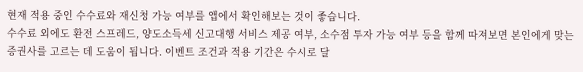현재 적용 중인 수수료와 재신청 가능 여부를 앱에서 확인해보는 것이 좋습니다.
수수료 외에도 환전 스프레드, 양도소득세 신고대행 서비스 제공 여부, 소수점 투자 가능 여부 등을 함께 따져보면 본인에게 맞는 증권사를 고르는 데 도움이 됩니다. 이벤트 조건과 적용 기간은 수시로 달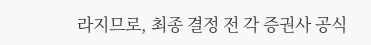라지므로, 최종 결정 전 각 증권사 공식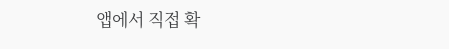앱에서 직접 확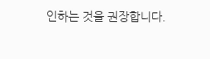인하는 것을 권장합니다.